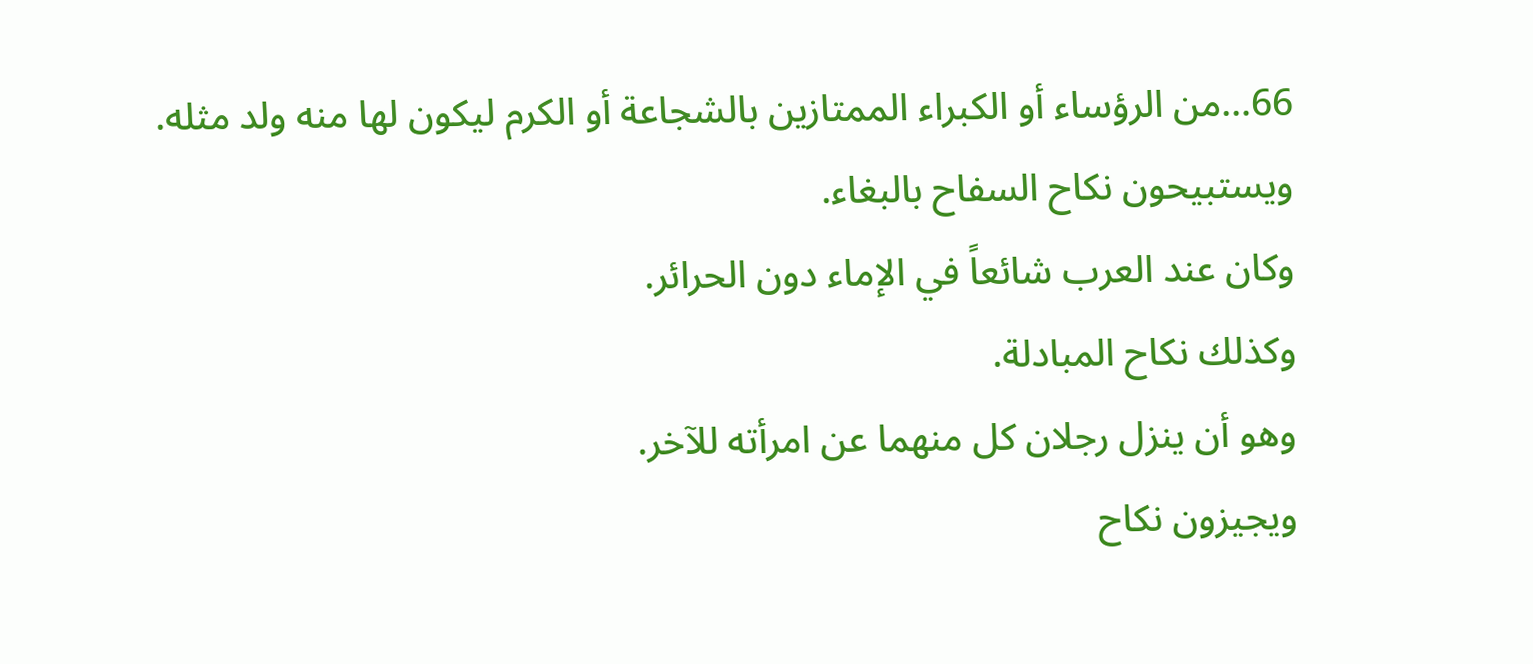66…من الرؤساء أو الكبراء الممتازين بالشجاعة أو الكرم ليكون لها منه ولد مثله.
ويستبيحون نكاح السفاح بالبغاء.
وكان عند العرب شائعاً في الإماء دون الحرائر.
وكذلك نكاح المبادلة.
وهو أن ينزل رجلان كل منهما عن امرأته للآخر.
ويجيزون نكاح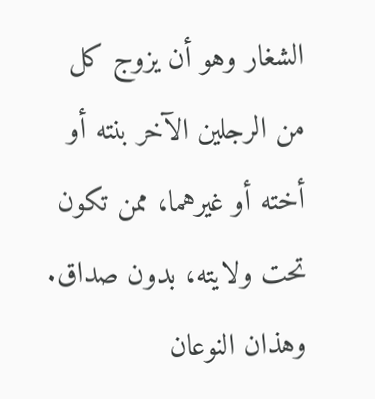الشغار وهو أن يزوج كل من الرجلين الآخر بنته أو أخته أو غيرهما، ممن تكون تحت ولايته، بدون صداق.
وهذان النوعان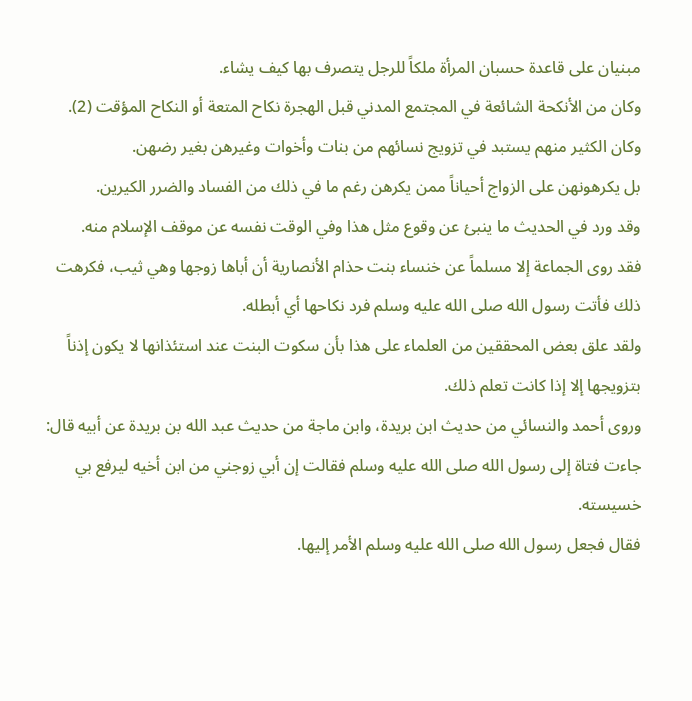مبنيان على قاعدة حسبان المرأة ملكاً للرجل يتصرف بها كيف يشاء.
وكان من الأنكحة الشائعة في المجتمع المدني قبل الهجرة نكاح المتعة أو النكاح المؤقت (2).
وكان الكثير منهم يستبد في تزويج نسائهم من بنات وأخوات وغيرهن بغير رضهن.
بل يكرهونهن على الزواج أحياناً ممن يكرهن رغم ما في ذلك من الفساد والضرر الكيرين.
وقد ورد في الحديث ما ينبئ عن وقوع مثل هذا وفي الوقت نفسه عن موقف الإسلام منه.
فقد روى الجماعة إلا مسلماً عن خنساء بنت حذام الأنصارية أن أباها زوجها وهي ثيب، فكرهت ذلك فأتت رسول الله صلى الله عليه وسلم فرد نكاحها أي أبطله.
ولقد علق بعض المحققين من العلماء على هذا بأن سكوت البنت عند استئذانها لا يكون إذناً بتزويجها إلا إذا كانت تعلم ذلك.
وروى أحمد والنسائي من حديث ابن بريدة، وابن ماجة من حديث عبد الله بن بريدة عن أبيه قال: جاءت فتاة إلى رسول الله صلى الله عليه وسلم فقالت إن أبي زوجني من ابن أخيه ليرفع بي خسيسته.
فقال فجعل رسول الله صلى الله عليه وسلم الأمر إليها.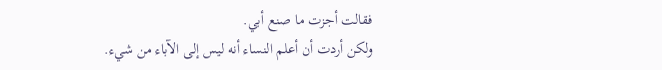فقالت أجزت ما صنع أبي.
ولكن أردت أن أعلم النساء أنه ليس إلى الآباء من شيء.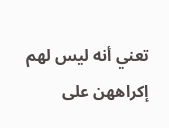تعني أنه ليس لهم إكراههن على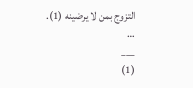التزوج بمن لا يرضينه (1).
…
___
(1)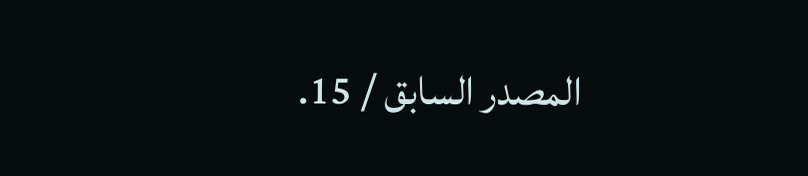المصدر السابق / 15.